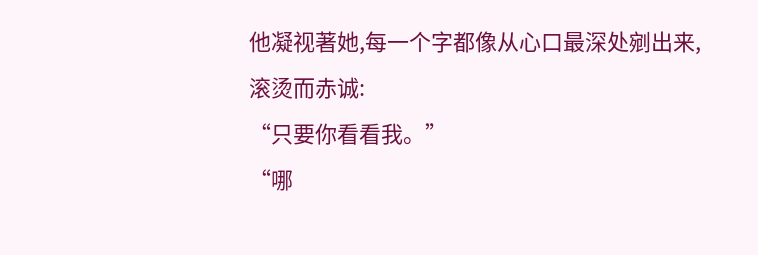他凝视著她,每一个字都像从心口最深处剜出来,滚烫而赤诚:
“只要你看看我。”
“哪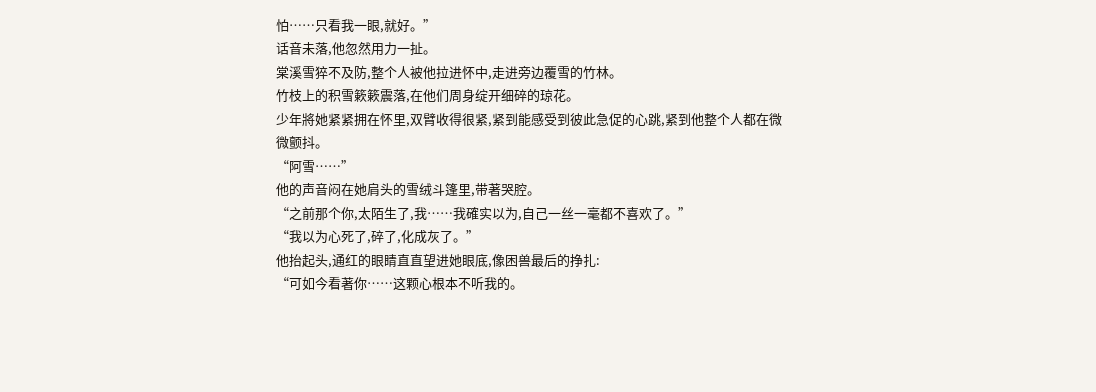怕……只看我一眼,就好。”
话音未落,他忽然用力一扯。
棠溪雪猝不及防,整个人被他拉进怀中,走进旁边覆雪的竹林。
竹枝上的积雪簌簌震落,在他们周身绽开细碎的琼花。
少年將她紧紧拥在怀里,双臂收得很紧,紧到能感受到彼此急促的心跳,紧到他整个人都在微微颤抖。
“阿雪……”
他的声音闷在她肩头的雪绒斗篷里,带著哭腔。
“之前那个你,太陌生了,我……我確实以为,自己一丝一毫都不喜欢了。”
“我以为心死了,碎了,化成灰了。”
他抬起头,通红的眼睛直直望进她眼底,像困兽最后的挣扎:
“可如今看著你……这颗心根本不听我的。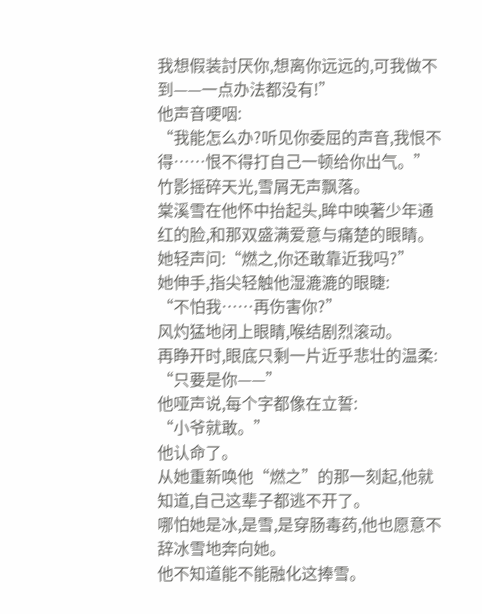我想假装討厌你,想离你远远的,可我做不到——一点办法都没有!”
他声音哽咽:
“我能怎么办?听见你委屈的声音,我恨不得……恨不得打自己一顿给你出气。”
竹影摇碎天光,雪屑无声飘落。
棠溪雪在他怀中抬起头,眸中映著少年通红的脸,和那双盛满爱意与痛楚的眼睛。
她轻声问:“燃之,你还敢靠近我吗?”
她伸手,指尖轻触他湿漉漉的眼睫:
“不怕我……再伤害你?”
风灼猛地闭上眼睛,喉结剧烈滚动。
再睁开时,眼底只剩一片近乎悲壮的温柔:
“只要是你——”
他哑声说,每个字都像在立誓:
“小爷就敢。”
他认命了。
从她重新唤他“燃之”的那一刻起,他就知道,自己这辈子都逃不开了。
哪怕她是冰,是雪,是穿肠毒药,他也愿意不辞冰雪地奔向她。
他不知道能不能融化这捧雪。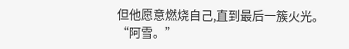但他愿意燃烧自己,直到最后一簇火光。
“阿雪。”